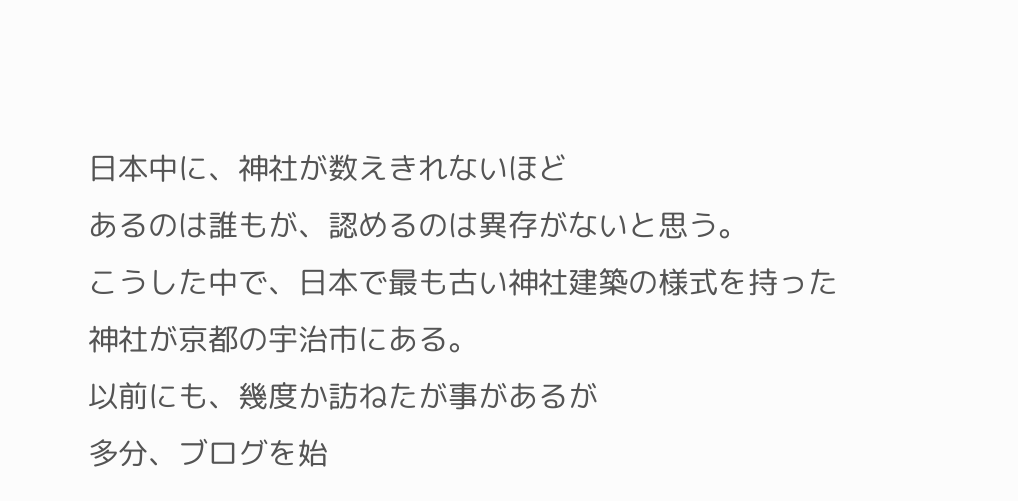日本中に、神社が数えきれないほど
あるのは誰もが、認めるのは異存がないと思う。
こうした中で、日本で最も古い神社建築の様式を持った
神社が京都の宇治市にある。
以前にも、幾度か訪ねたが事があるが
多分、ブログを始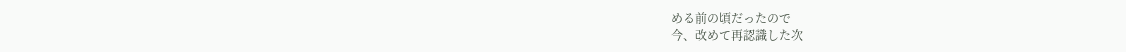める前の頃だったので
今、改めて再認識した次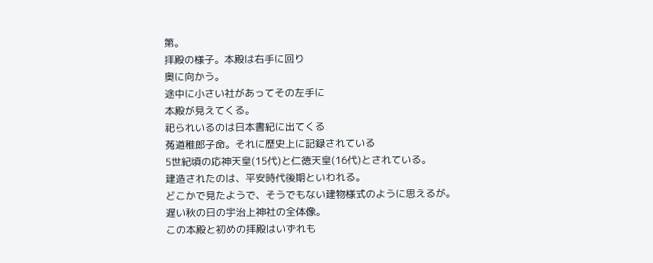第。
拝殿の様子。本殿は右手に回り
奥に向かう。
途中に小さい社があってその左手に
本殿が見えてくる。
祀られいるのは日本書紀に出てくる
菟道稚郎子命。それに歴史上に記録されている
5世紀頃の応神天皇(15代)と仁徳天皇(16代)とされている。
建造されたのは、平安時代後期といわれる。
どこかで見たようで、そうでもない建物様式のように思えるが。
遅い秋の日の宇治上神社の全体像。
この本殿と初めの拝殿はいずれも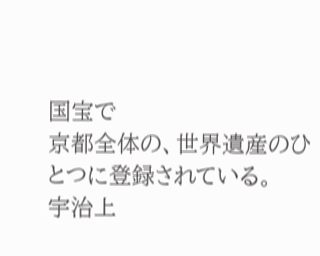国宝で
京都全体の、世界遺産のひとつに登録されている。
宇治上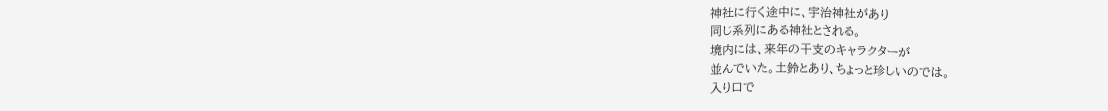神社に行く途中に、宇治神社があり
同じ系列にある神社とされる。
境内には、来年の干支のキャラクターが
並んでいた。土鈴とあり、ちょっと珍しいのでは。
入り口で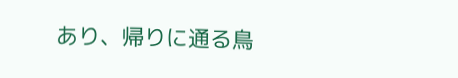あり、帰りに通る鳥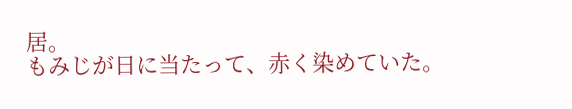居。
もみじが日に当たって、赤く染めていた。